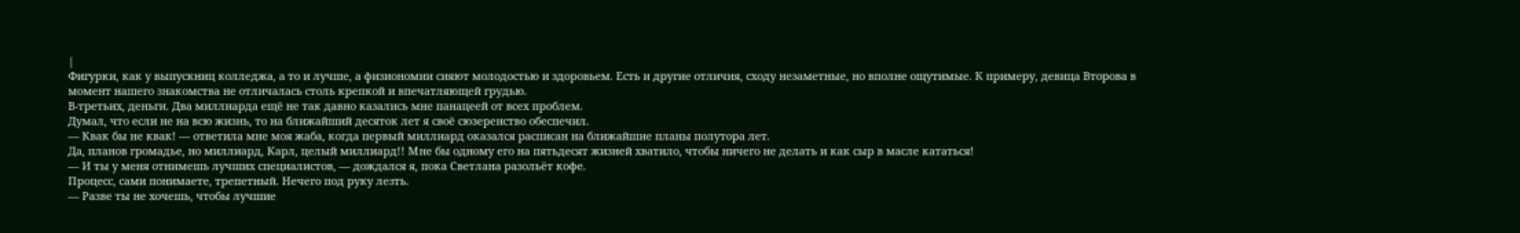|
Фигурки, как у выпускниц колледжа, а то и лучше, а физиономии сияют молодостью и здоровьем. Есть и другие отличия, сходу незаметные, но вполне ощутимые. К примеру, девица Второва в момент нашего знакомства не отличалась столь крепкой и впечатляющей грудью.
В-третьих, деньги. Два миллиарда ещё не так давно казались мне панацеей от всех проблем.
Думал, что если не на всю жизнь, то на ближайший десяток лет я своё сюзеренство обеспечил.
— Квак бы не квак! — ответила мне моя жаба, когда первый миллиард оказался расписан на ближайшие планы полутора лет.
Да, планов громадье, но миллиард, Карл, целый миллиард!! Мне бы одному его на пятьдесят жизней хватило, чтобы ничего не делать и как сыр в масле кататься!
— И ты у меня отнимешь лучших специалистов, — дождался я, пока Светлана разольёт кофе.
Процесс, сами понимаете, трепетный. Нечего под руку лезть.
— Разве ты не хочешь, чтобы лучшие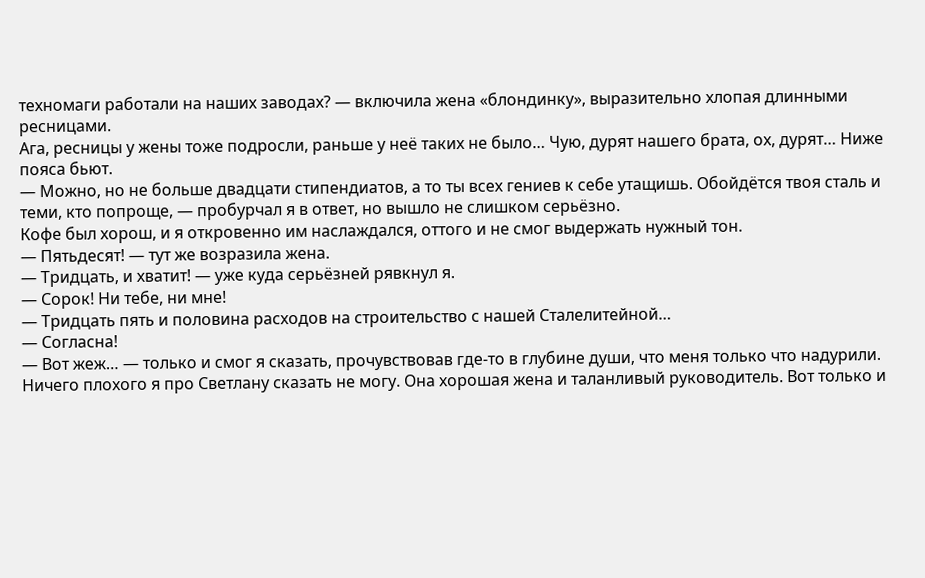техномаги работали на наших заводах? — включила жена «блондинку», выразительно хлопая длинными ресницами.
Ага, ресницы у жены тоже подросли, раньше у неё таких не было… Чую, дурят нашего брата, ох, дурят… Ниже пояса бьют.
— Можно, но не больше двадцати стипендиатов, а то ты всех гениев к себе утащишь. Обойдётся твоя сталь и теми, кто попроще, — пробурчал я в ответ, но вышло не слишком серьёзно.
Кофе был хорош, и я откровенно им наслаждался, оттого и не смог выдержать нужный тон.
— Пятьдесят! — тут же возразила жена.
— Тридцать, и хватит! — уже куда серьёзней рявкнул я.
— Сорок! Ни тебе, ни мне!
— Тридцать пять и половина расходов на строительство с нашей Сталелитейной…
— Согласна!
— Вот жеж… — только и смог я сказать, прочувствовав где-то в глубине души, что меня только что надурили.
Ничего плохого я про Светлану сказать не могу. Она хорошая жена и таланливый руководитель. Вот только и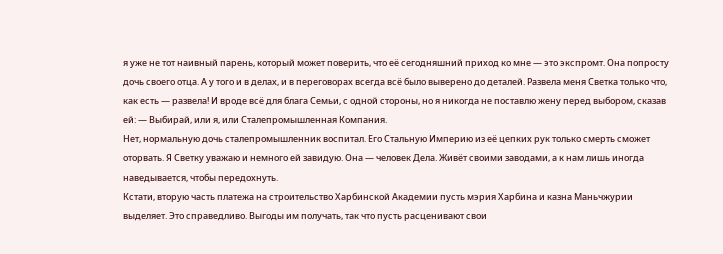я уже не тот наивный парень, который может поверить, что её сегодняшний приход ко мне — это экспромт. Она попросту дочь своего отца. А у того и в делах, и в переговорах всегда всё было выверено до деталей. Развела меня Светка только что, как есть — развела! И вроде всё для блага Семьи, с одной стороны, но я никогда не поставлю жену перед выбором, сказав ей: — Выбирай, или я, или Сталепромышленная Компания.
Нет, нормальную дочь сталепромышленник воспитал. Его Стальную Империю из её цепких рук только смерть сможет оторвать. Я Светку уважаю и немного ей завидую. Она — человек Дела. Живёт своими заводами, а к нам лишь иногда наведывается, чтобы передохнуть.
Кстати, вторую часть платежа на строительство Харбинской Академии пусть мэрия Харбина и казна Маньчжурии выделяет. Это справедливо. Выгоды им получать, так что пусть расценивают свои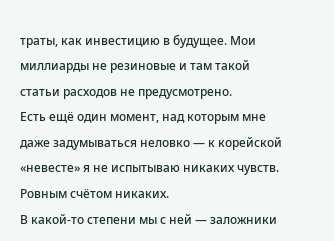траты, как инвестицию в будущее. Мои миллиарды не резиновые и там такой статьи расходов не предусмотрено.
Есть ещё один момент, над которым мне даже задумываться неловко — к корейской «невесте» я не испытываю никаких чувств. Ровным счётом никаких.
В какой-то степени мы с ней — заложники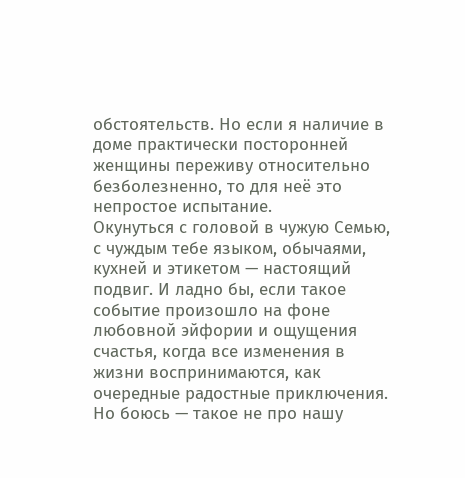обстоятельств. Но если я наличие в доме практически посторонней женщины переживу относительно безболезненно, то для неё это непростое испытание.
Окунуться с головой в чужую Семью, с чуждым тебе языком, обычаями, кухней и этикетом — настоящий подвиг. И ладно бы, если такое событие произошло на фоне любовной эйфории и ощущения счастья, когда все изменения в жизни воспринимаются, как очередные радостные приключения. Но боюсь — такое не про нашу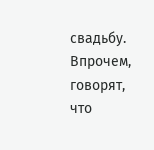свадьбу.
Впрочем, говорят, что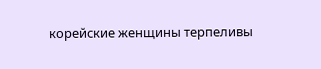корейские женщины терпеливы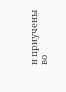и приучены во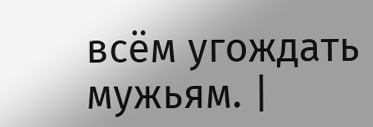всём угождать мужьям. |